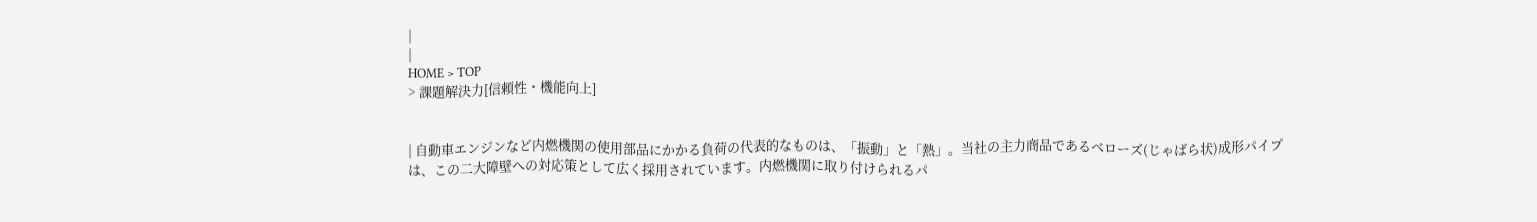|
|
HOME > TOP
> 課題解決力[信頼性・機能向上]


| 自動車エンジンなど内燃機関の使用部品にかかる負荷の代表的なものは、「振動」と「熱」。当社の主力商品であるベローズ(じゃばら状)成形パイプは、この二大障壁への対応策として広く採用されています。内燃機関に取り付けられるパ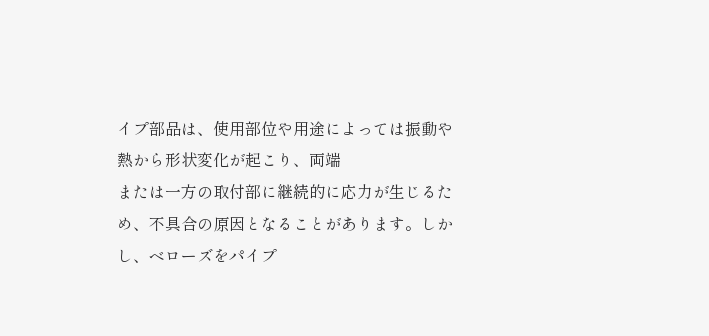イプ部品は、使用部位や用途によっては振動や熱から形状変化が起こり、両端
または一方の取付部に継続的に応力が生じるため、不具合の原因となることがあります。しかし、ベローズをパイプ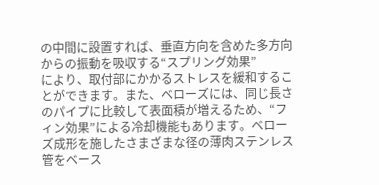の中間に設置すれば、垂直方向を含めた多方向からの振動を吸収する“スプリング効果”
により、取付部にかかるストレスを緩和することができます。また、ベローズには、同じ長さのパイプに比較して表面積が増えるため、“フィン効果”による冷却機能もあります。ベローズ成形を施したさまざまな径の薄肉ステンレス管をベース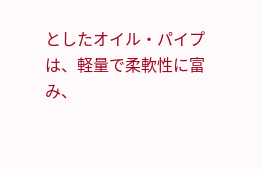としたオイル・パイプは、軽量で柔軟性に富み、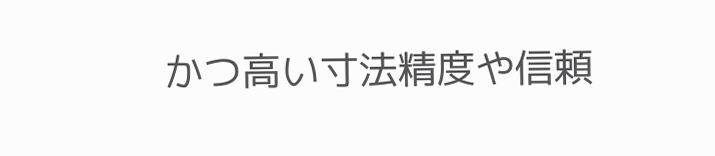かつ高い寸法精度や信頼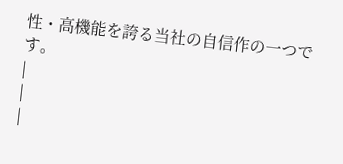性・高機能を誇る当社の自信作の一つです。
|
|
|